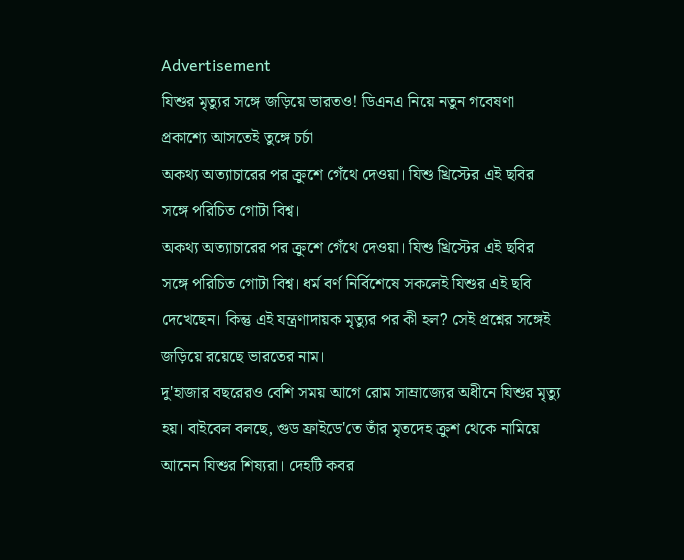Advertisement
যিশুর মৃত্যুর সঙ্গে জড়িয়ে ভারতও! ডিএনএ নিয়ে নতুন গবেষণা প্রকাশ্যে আসতেই তুঙ্গে চর্চা
অকথ্য অত্যাচারের পর ক্রুশে গেঁথে দেওয়া। যিশু খ্রিস্টের এই ছবির সঙ্গে পরিচিত গোটা বিশ্ব।
অকথ্য অত্যাচারের পর ক্রুশে গেঁথে দেওয়া। যিশু খ্রিস্টের এই ছবির সঙ্গে পরিচিত গোটা বিশ্ব। ধর্ম বর্ণ নির্বিশেষে সকলেই যিশুর এই ছবি দেখেছেন। কিন্তু এই যন্ত্রণাদায়ক মৃত্যুর পর কী হল? সেই প্রশ্নের সঙ্গেই জড়িয়ে রয়েছে ভারতের নাম।
দু'হাজার বছরেরও বেশি সময় আগে রোম সাম্রাজ্যের অধীনে যিশুর মৃত্যু হয়। বাইবেল বলছে, গুড ফ্রাইডে'তে তাঁর মৃতদেহ ক্রুশ থেকে নামিয়ে আনেন যিশুর শিষ্যরা। দেহটি কবর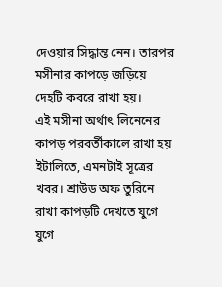দেওয়ার সিদ্ধান্ত নেন। তারপর মসীনার কাপড়ে জড়িয়ে দেহটি কবরে রাখা হয়।
এই মসীনা অর্থাৎ লিনেনের কাপড় পরবর্তীকালে রাখা হয় ইটালিতে, এমনটাই সূত্রের খবর। শ্রাউড অফ তুরিনে রাখা কাপড়টি দেখতে যুগে যুগে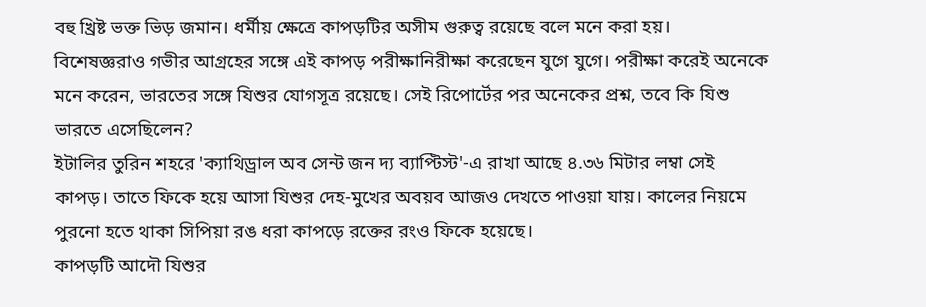বহু খ্রিষ্ট ভক্ত ভিড় জমান। ধর্মীয় ক্ষেত্রে কাপড়টির অসীম গুরুত্ব রয়েছে বলে মনে করা হয়।
বিশেষজ্ঞরাও গভীর আগ্রহের সঙ্গে এই কাপড় পরীক্ষানিরীক্ষা করেছেন যুগে যুগে। পরীক্ষা করেই অনেকে মনে করেন, ভারতের সঙ্গে যিশুর যোগসূত্র রয়েছে। সেই রিপোর্টের পর অনেকের প্রশ্ন, তবে কি যিশু ভারতে এসেছিলেন?
ইটালির তুরিন শহরে 'ক্যাথিড্রাল অব সেন্ট জন দ্য ব্যাপ্টিস্ট'-এ রাখা আছে ৪.৩৬ মিটার লম্বা সেই কাপড়। তাতে ফিকে হয়ে আসা যিশুর দেহ-মুখের অবয়ব আজও দেখতে পাওয়া যায়। কালের নিয়মে পুরনো হতে থাকা সিপিয়া রঙ ধরা কাপড়ে রক্তের রংও ফিকে হয়েছে।
কাপড়টি আদৌ যিশুর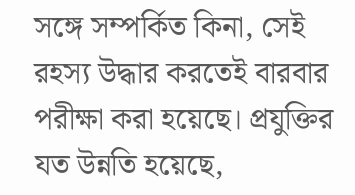সঙ্গে সম্পর্কিত কিনা, সেই রহস্য উদ্ধার করতেই বারবার পরীক্ষা করা হয়েছে। প্রযুক্তির যত উন্নতি হয়েছে,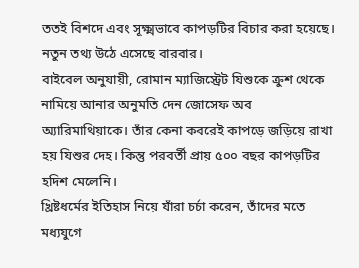ততই বিশদে এবং সূক্ষ্মভাবে কাপড়টির বিচার করা হয়েছে। নতুন তথ্য উঠে এসেছে বারবার।
বাইবেল অনুযায়ী, রোমান ম্যাজিস্ট্রেট যিশুকে ক্রুশ থেকে নামিয়ে আনার অনুমতি দেন জোসেফ অব অ্যারিমাথিয়াকে। তাঁর কেনা কবরেই কাপড়ে জড়িয়ে রাখা হয় যিশুর দেহ। কিন্তু পরবর্তী প্রায় ৫০০ বছর কাপড়টির হদিশ মেলেনি।
খ্রিষ্টধর্মের ইতিহাস নিয়ে যাঁরা চর্চা করেন, তাঁদের মতে মধ্যযুগে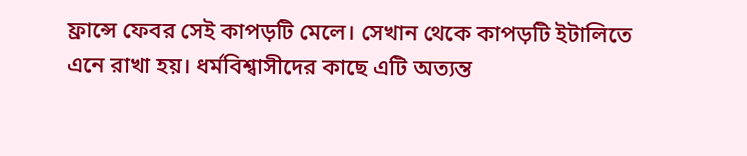ফ্রান্সে ফেবর সেই কাপড়টি মেলে। সেখান থেকে কাপড়টি ইটালিতে এনে রাখা হয়। ধর্মবিশ্বাসীদের কাছে এটি অত্যন্ত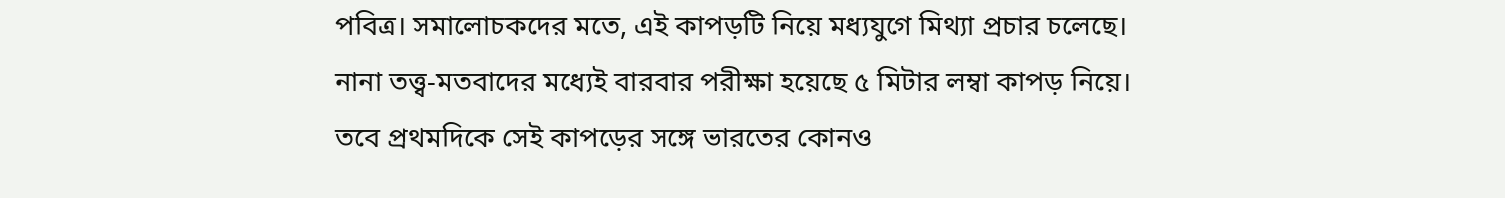পবিত্র। সমালোচকদের মতে, এই কাপড়টি নিয়ে মধ্যযুগে মিথ্যা প্রচার চলেছে।
নানা তত্ত্ব-মতবাদের মধ্যেই বারবার পরীক্ষা হয়েছে ৫ মিটার লম্বা কাপড় নিয়ে। তবে প্রথমদিকে সেই কাপড়ের সঙ্গে ভারতের কোনও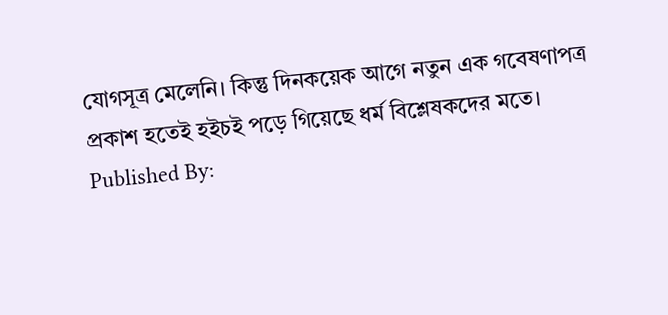যোগসূত্র মেলেনি। কিন্তু দিনকয়েক আগে নতুন এক গবেষণাপত্র প্রকাশ হতেই হইচই পড়ে গিয়েছে ধর্ম বিশ্লেষকদের মতে।
Published By: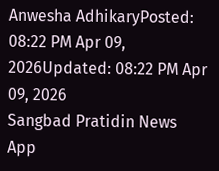Anwesha AdhikaryPosted: 08:22 PM Apr 09, 2026Updated: 08:22 PM Apr 09, 2026
Sangbad Pratidin News App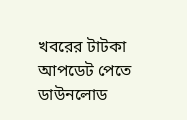খবরের টাটকা আপডেট পেতে ডাউনলোড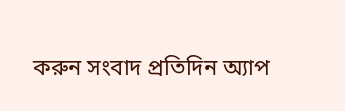করুন সংবাদ প্রতিদিন অ্যাপ